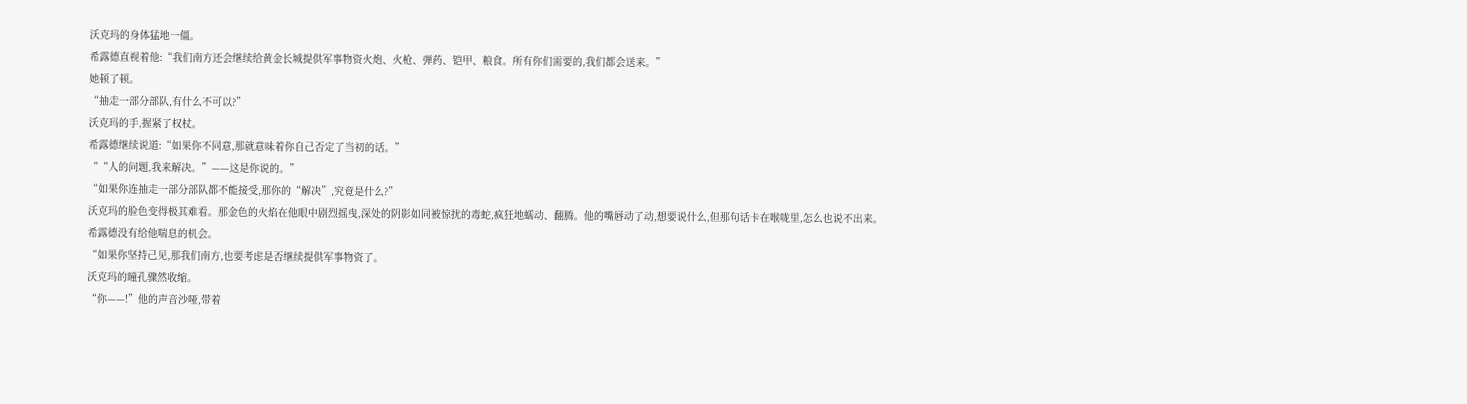沃克玛的身体猛地一僵。
希露德直视着他:“我们南方还会继续给黄金长城提供军事物资火炮、火枪、弹药、铠甲、粮食。所有你们需要的,我们都会送来。”
她顿了顿。
“抽走一部分部队,有什么不可以?”
沃克玛的手,握紧了权杖。
希露德继续说道:“如果你不同意,那就意味着你自己否定了当初的话。”
““人的问题,我来解决。”——这是你说的。”
“如果你连抽走一部分部队都不能接受,那你的“解决”,究竟是什么?”
沃克玛的脸色变得极其难看。那金色的火焰在他眼中剧烈摇曳,深处的阴影如同被惊扰的毒蛇,疯狂地蠕动、翻腾。他的嘴唇动了动,想要说什么,但那句话卡在喉咙里,怎么也说不出来。
希露德没有给他喘息的机会。
“如果你坚持己见,那我们南方,也要考虑是否继续提供军事物资了。
沃克玛的瞳孔骤然收缩。
“你——!”他的声音沙哑,带着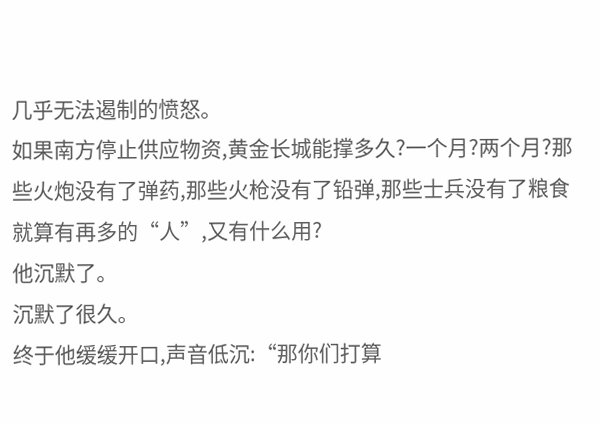几乎无法遏制的愤怒。
如果南方停止供应物资,黄金长城能撑多久?一个月?两个月?那些火炮没有了弹药,那些火枪没有了铅弹,那些士兵没有了粮食就算有再多的“人”,又有什么用?
他沉默了。
沉默了很久。
终于他缓缓开口,声音低沉:“那你们打算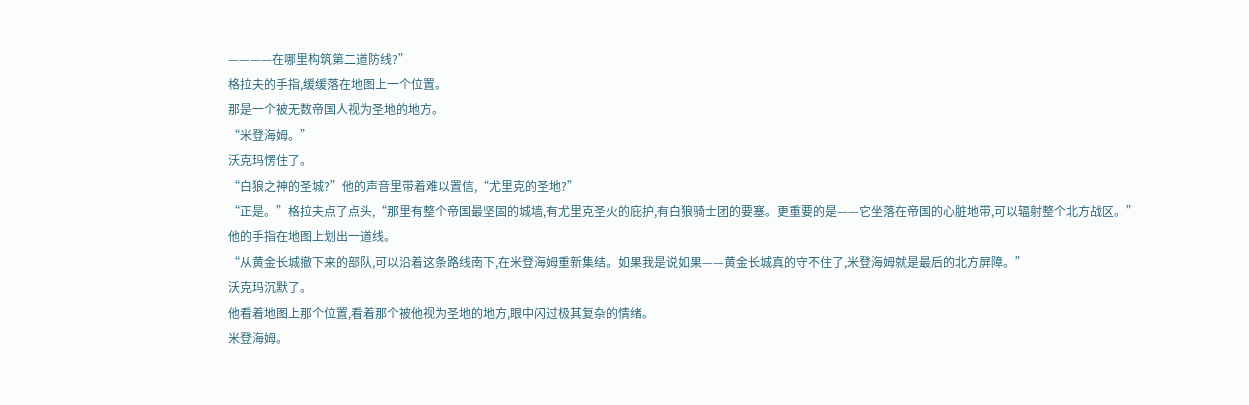————在哪里构筑第二道防线?”
格拉夫的手指,缓缓落在地图上一个位置。
那是一个被无数帝国人视为圣地的地方。
“米登海姆。”
沃克玛愣住了。
“白狼之神的圣城?”他的声音里带着难以置信,“尤里克的圣地?”
“正是。”格拉夫点了点头,“那里有整个帝国最坚固的城墙,有尤里克圣火的庇护,有白狼骑士团的要塞。更重要的是——它坐落在帝国的心脏地带,可以辐射整个北方战区。”
他的手指在地图上划出一道线。
“从黄金长城撤下来的部队,可以沿着这条路线南下,在米登海姆重新集结。如果我是说如果——黄金长城真的守不住了,米登海姆就是最后的北方屏障。”
沃克玛沉默了。
他看着地图上那个位置,看着那个被他视为圣地的地方,眼中闪过极其复杂的情绪。
米登海姆。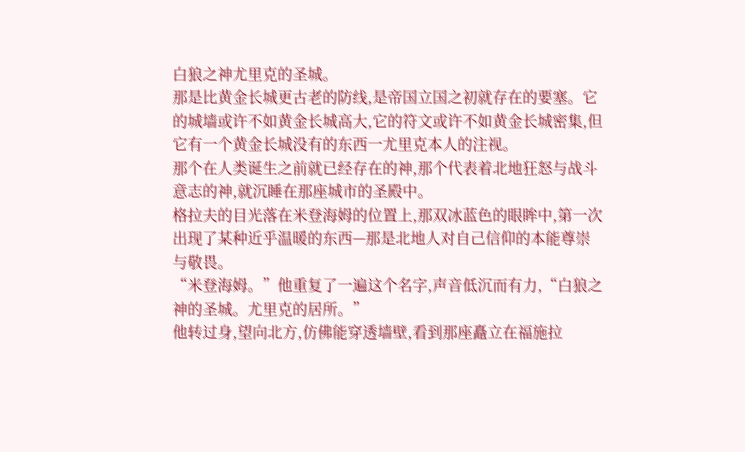白狼之神尤里克的圣城。
那是比黄金长城更古老的防线,是帝国立国之初就存在的要塞。它的城墙或许不如黄金长城高大,它的符文或许不如黄金长城密集,但它有一个黄金长城没有的东西一尤里克本人的注视。
那个在人类诞生之前就已经存在的神,那个代表着北地狂怒与战斗意志的神,就沉睡在那座城市的圣殿中。
格拉夫的目光落在米登海姆的位置上,那双冰蓝色的眼眸中,第一次出现了某种近乎温暖的东西—那是北地人对自己信仰的本能尊崇与敬畏。
“米登海姆。”他重复了一遍这个名字,声音低沉而有力,“白狼之神的圣城。尤里克的居所。”
他转过身,望向北方,仿佛能穿透墙壁,看到那座矗立在福施拉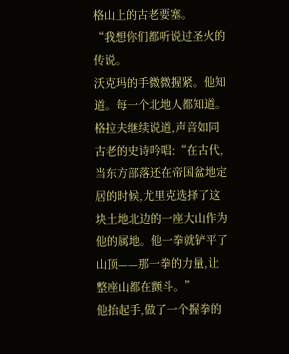格山上的古老要塞。
“我想你们都听说过圣火的传说。
沃克玛的手微微握紧。他知道。每一个北地人都知道。
格拉夫继续说道,声音如同古老的史诗吟唱:“在古代,当东方部落还在帝国盆地定居的时候,尤里克选择了这块土地北边的一座大山作为他的属地。他一拳就铲平了山顶——那一拳的力量,让整座山都在颤斗。”
他抬起手,做了一个握拳的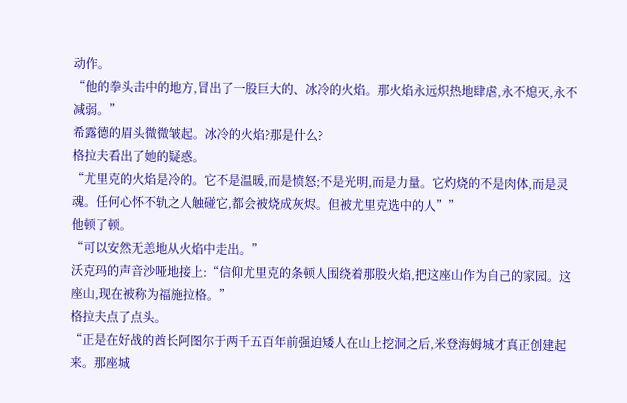动作。
“他的拳头击中的地方,冒出了一股巨大的、冰冷的火焰。那火焰永远炽热地肆虐,永不熄灭,永不减弱。”
希露德的眉头微微皱起。冰冷的火焰?那是什么?
格拉夫看出了她的疑惑。
“尤里克的火焰是冷的。它不是温暖,而是愤怒;不是光明,而是力量。它灼烧的不是肉体,而是灵魂。任何心怀不轨之人触碰它,都会被烧成灰烬。但被尤里克选中的人””
他顿了顿。
“可以安然无恙地从火焰中走出。”
沃克玛的声音沙哑地接上:“信仰尤里克的条顿人围绕着那股火焰,把这座山作为自己的家园。这座山,现在被称为福施拉格。”
格拉夫点了点头。
“正是在好战的酋长阿图尔于两千五百年前强迫矮人在山上挖洞之后,米登海姆城才真正创建起来。那座城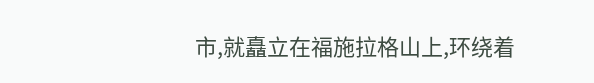市,就矗立在福施拉格山上,环绕着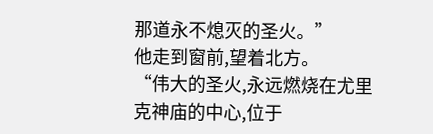那道永不熄灭的圣火。”
他走到窗前,望着北方。
“伟大的圣火,永远燃烧在尤里克神庙的中心,位于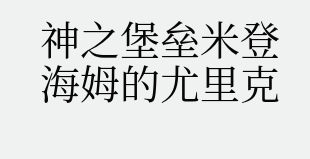神之堡垒米登海姆的尤里克